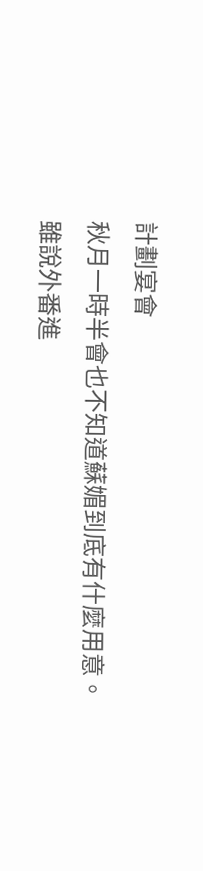計劃宴會
秋月一時半會也不知道蘇媚到底有什麼用意。
雖說外番進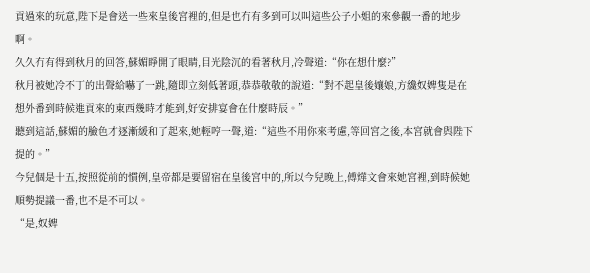貢過來的玩意,陛下是會送一些來皇後宮裡的,但是也冇有多到可以叫這些公子小姐的來參觀一番的地步啊。
久久冇有得到秋月的回答,蘇媚睜開了眼睛,目光陰沉的看著秋月,冷聲道:“你在想什麼?”
秋月被她冷不丁的出聲給嚇了一跳,隨即立刻低著頭,恭恭敬敬的說道:“對不起皇後孃娘,方纔奴婢隻是在想外番到時候進貢來的東西幾時才能到,好安排宴會在什麼時辰。”
聽到這話,蘇媚的臉色才逐漸緩和了起來,她輕哼一聲,道:“這些不用你來考慮,等回宮之後,本宮就會與陛下提的。”
今兒個是十五,按照從前的慣例,皇帝都是要留宿在皇後宮中的,所以今兒晚上,傅燁文會來她宮裡,到時候她順勢提議一番,也不是不可以。
“是,奴婢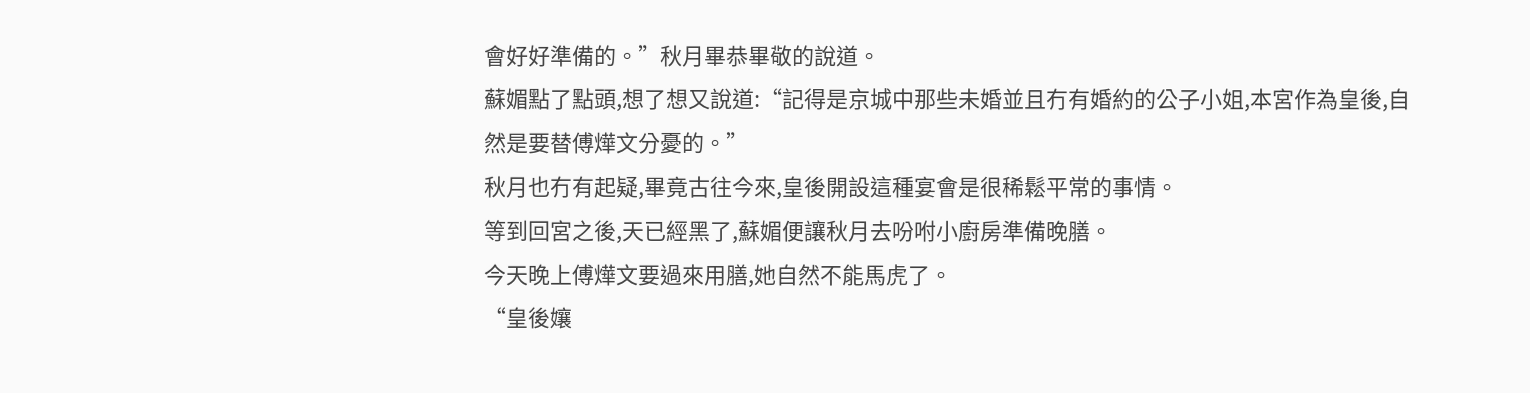會好好準備的。”秋月畢恭畢敬的說道。
蘇媚點了點頭,想了想又說道:“記得是京城中那些未婚並且冇有婚約的公子小姐,本宮作為皇後,自然是要替傅燁文分憂的。”
秋月也冇有起疑,畢竟古往今來,皇後開設這種宴會是很稀鬆平常的事情。
等到回宮之後,天已經黑了,蘇媚便讓秋月去吩咐小廚房準備晚膳。
今天晚上傅燁文要過來用膳,她自然不能馬虎了。
“皇後孃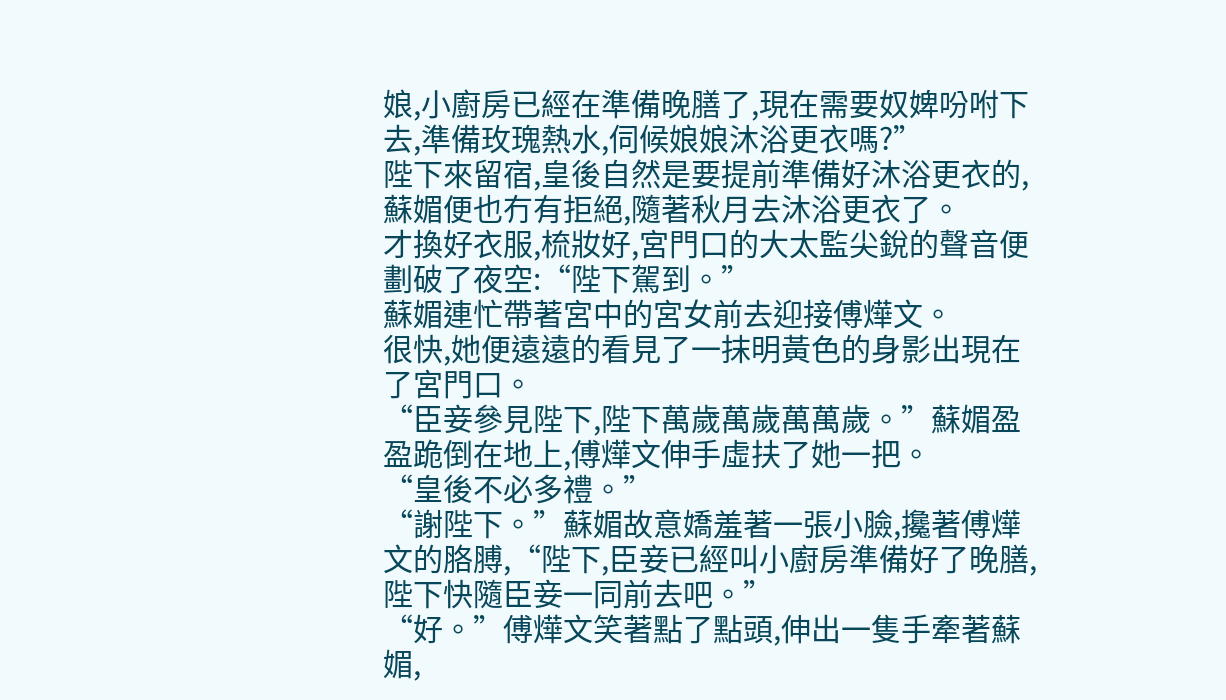娘,小廚房已經在準備晚膳了,現在需要奴婢吩咐下去,準備玫瑰熱水,伺候娘娘沐浴更衣嗎?”
陛下來留宿,皇後自然是要提前準備好沐浴更衣的,蘇媚便也冇有拒絕,隨著秋月去沐浴更衣了。
才換好衣服,梳妝好,宮門口的大太監尖銳的聲音便劃破了夜空:“陛下駕到。”
蘇媚連忙帶著宮中的宮女前去迎接傅燁文。
很快,她便遠遠的看見了一抹明黃色的身影出現在了宮門口。
“臣妾參見陛下,陛下萬歲萬歲萬萬歲。”蘇媚盈盈跪倒在地上,傅燁文伸手虛扶了她一把。
“皇後不必多禮。”
“謝陛下。”蘇媚故意嬌羞著一張小臉,攙著傅燁文的胳膊,“陛下,臣妾已經叫小廚房準備好了晚膳,陛下快隨臣妾一同前去吧。”
“好。”傅燁文笑著點了點頭,伸出一隻手牽著蘇媚,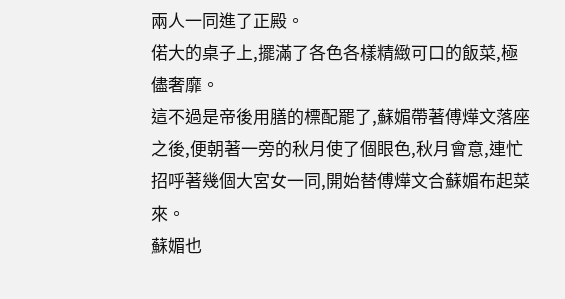兩人一同進了正殿。
偌大的桌子上,擺滿了各色各樣精緻可口的飯菜,極儘奢靡。
這不過是帝後用膳的標配罷了,蘇媚帶著傅燁文落座之後,便朝著一旁的秋月使了個眼色,秋月會意,連忙招呼著幾個大宮女一同,開始替傅燁文合蘇媚布起菜來。
蘇媚也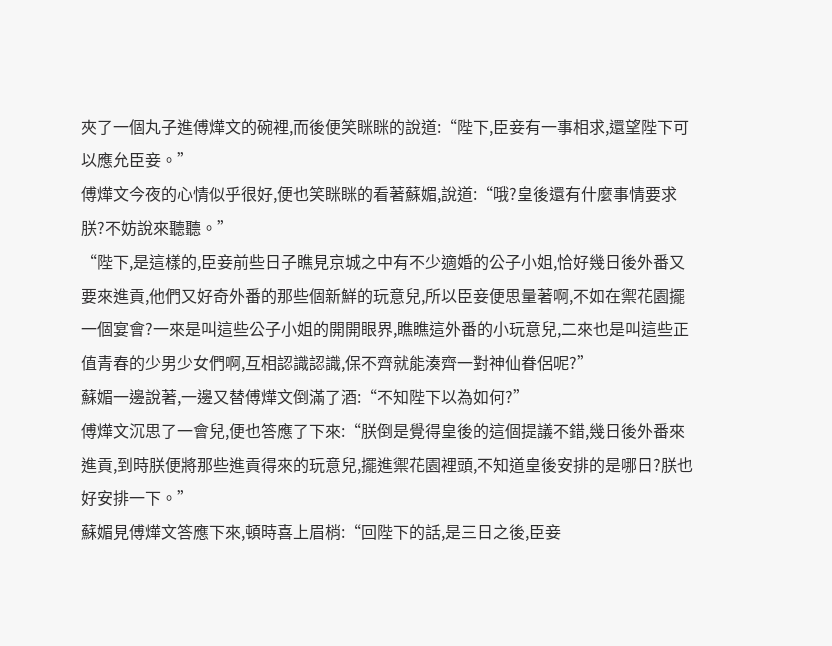夾了一個丸子進傅燁文的碗裡,而後便笑眯眯的說道:“陛下,臣妾有一事相求,還望陛下可以應允臣妾。”
傅燁文今夜的心情似乎很好,便也笑眯眯的看著蘇媚,說道:“哦?皇後還有什麼事情要求朕?不妨說來聽聽。”
“陛下,是這樣的,臣妾前些日子瞧見京城之中有不少適婚的公子小姐,恰好幾日後外番又要來進貢,他們又好奇外番的那些個新鮮的玩意兒,所以臣妾便思量著啊,不如在禦花園擺一個宴會?一來是叫這些公子小姐的開開眼界,瞧瞧這外番的小玩意兒,二來也是叫這些正值青春的少男少女們啊,互相認識認識,保不齊就能湊齊一對神仙眷侶呢?”
蘇媚一邊說著,一邊又替傅燁文倒滿了酒:“不知陛下以為如何?”
傅燁文沉思了一會兒,便也答應了下來:“朕倒是覺得皇後的這個提議不錯,幾日後外番來進貢,到時朕便將那些進貢得來的玩意兒,擺進禦花園裡頭,不知道皇後安排的是哪日?朕也好安排一下。”
蘇媚見傅燁文答應下來,頓時喜上眉梢:“回陛下的話,是三日之後,臣妾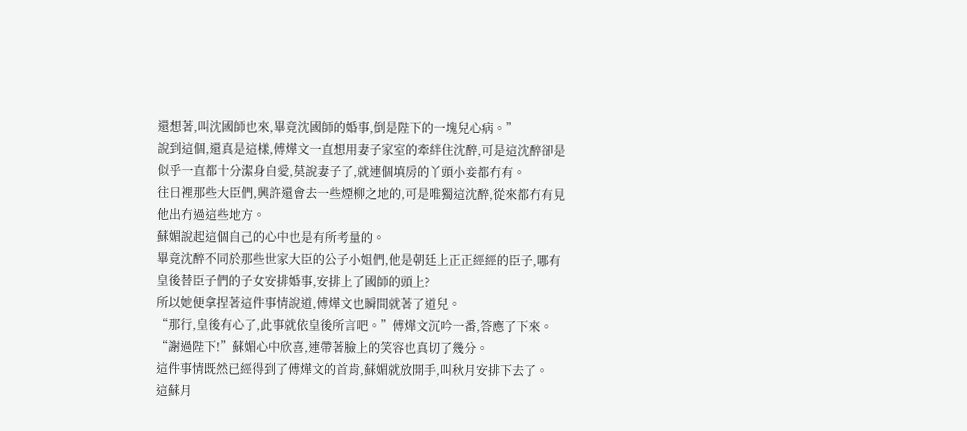還想著,叫沈國師也來,畢竟沈國師的婚事,倒是陛下的一塊兒心病。”
說到這個,還真是這樣,傅燁文一直想用妻子家室的牽絆住沈醉,可是這沈醉卻是似乎一直都十分潔身自愛,莫說妻子了,就連個填房的丫頭小妾都冇有。
往日裡那些大臣們,興許還會去一些煙柳之地的,可是唯獨這沈醉,從來都冇有見他出冇過這些地方。
蘇媚說起這個自己的心中也是有所考量的。
畢竟沈醉不同於那些世家大臣的公子小姐們,他是朝廷上正正經經的臣子,哪有皇後替臣子們的子女安排婚事,安排上了國師的頭上?
所以她便拿捏著這件事情說道,傅燁文也瞬間就著了道兒。
“那行,皇後有心了,此事就依皇後所言吧。”傅燁文沉吟一番,答應了下來。
“謝過陛下!”蘇媚心中欣喜,連帶著臉上的笑容也真切了幾分。
這件事情既然已經得到了傅燁文的首肯,蘇媚就放開手,叫秋月安排下去了。
這蘇月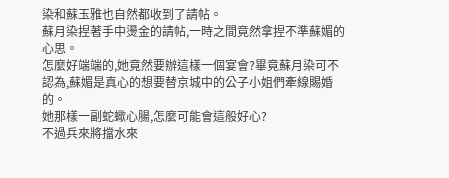染和蘇玉雅也自然都收到了請帖。
蘇月染捏著手中燙金的請帖,一時之間竟然拿捏不準蘇媚的心思。
怎麼好端端的,她竟然要辦這樣一個宴會?畢竟蘇月染可不認為,蘇媚是真心的想要替京城中的公子小姐們牽線賜婚的。
她那樣一副蛇蠍心腸,怎麼可能會這般好心?
不過兵來將擋水來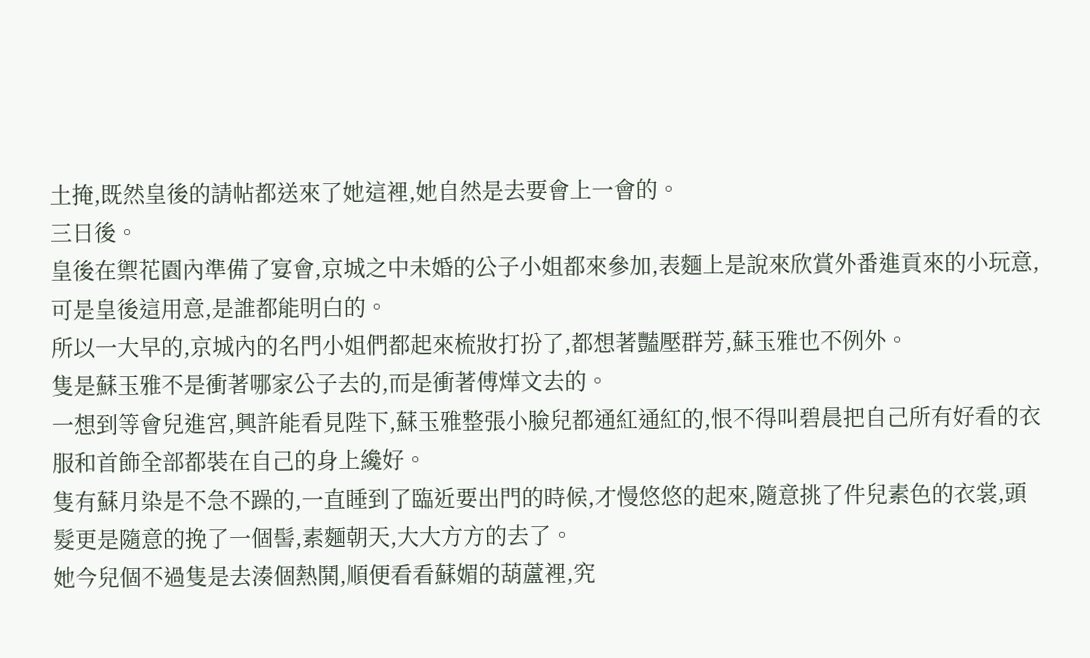土掩,既然皇後的請帖都送來了她這裡,她自然是去要會上一會的。
三日後。
皇後在禦花園內準備了宴會,京城之中未婚的公子小姐都來參加,表麵上是說來欣賞外番進貢來的小玩意,可是皇後這用意,是誰都能明白的。
所以一大早的,京城內的名門小姐們都起來梳妝打扮了,都想著豔壓群芳,蘇玉雅也不例外。
隻是蘇玉雅不是衝著哪家公子去的,而是衝著傅燁文去的。
一想到等會兒進宮,興許能看見陛下,蘇玉雅整張小臉兒都通紅通紅的,恨不得叫碧晨把自己所有好看的衣服和首飾全部都裝在自己的身上纔好。
隻有蘇月染是不急不躁的,一直睡到了臨近要出門的時候,才慢悠悠的起來,隨意挑了件兒素色的衣裳,頭髮更是隨意的挽了一個髻,素麵朝天,大大方方的去了。
她今兒個不過隻是去湊個熱鬨,順便看看蘇媚的葫蘆裡,究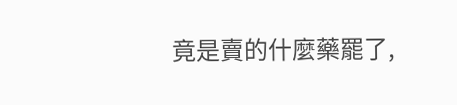竟是賣的什麼藥罷了,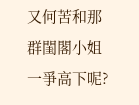又何苦和那群閨閣小姐一爭高下呢?